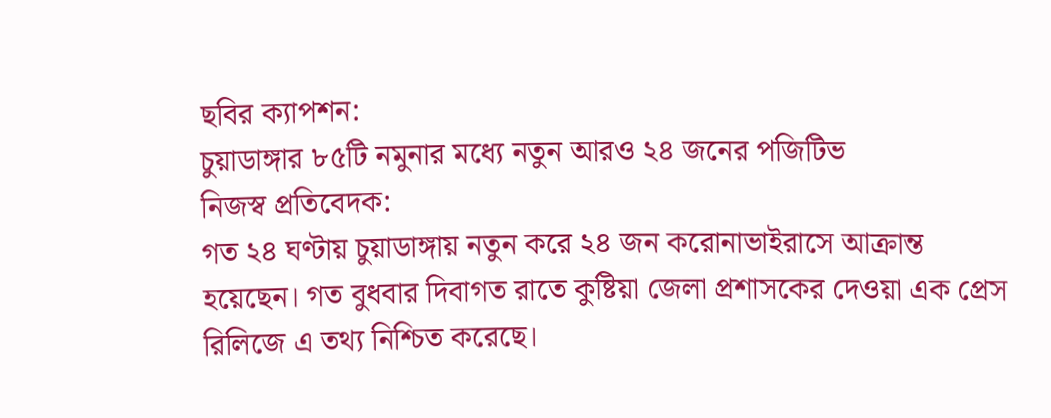ছবির ক্যাপশন:
চুয়াডাঙ্গার ৮৫টি নমুনার মধ্যে নতুন আরও ২৪ জনের পজিটিভ
নিজস্ব প্রতিবেদক:
গত ২৪ ঘণ্টায় চুয়াডাঙ্গায় নতুন করে ২৪ জন করোনাভাইরাসে আক্রান্ত হয়েছেন। গত বুধবার দিবাগত রাতে কুষ্টিয়া জেলা প্রশাসকের দেওয়া এক প্রেস রিলিজে এ তথ্য নিশ্চিত করেছে।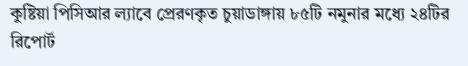কুষ্টিয়া পিসিআর ল্যাবে প্রেরণকৃত চুয়াডাঙ্গায় ৮৫টি নমুনার মধ্যে ২৪টির রিপোর্ট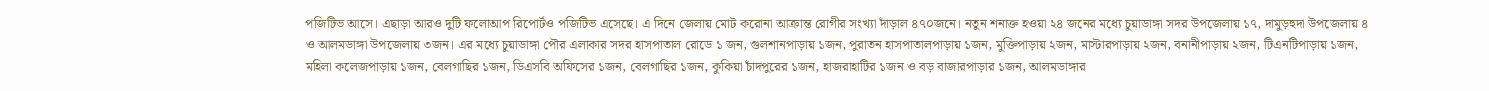পজিটিভ আসে। এছাড়া আরও দুটি ফলোআপ রিপোর্টও পজিটিভ এসেছে। এ দিনে জেলায় মোট করোনা আক্রান্ত রোগীর সংখ্যা দাঁড়াল ৪৭০জনে। নতুন শনাক্ত হওয়া ২৪ জনের মধ্যে চুয়াডাঙ্গা সদর উপজেলায় ১৭, দামুড়হুদা উপজেলায় ৪ ও আলমডাঙ্গা উপজেলায় ৩জন। এর মধ্যে চুয়াডাঙ্গা পৌর এলাকার সদর হাসপাতাল রোডে ১ জন, গুলশানপাড়ায় ১জন, পুরাতন হাসপাতালপাড়ায় ১জন, মুক্তিপাড়ায় ২জন, মাস্টারপাড়ায় ২জন, বনানীপাড়ায় ২জন, টিএনটিপাড়ায় ১জন, মহিলা কলেজপাড়ায় ১জন, বেলগাছির ১জন, ডিএসবি অফিসের ১জন, বেলগাছির ১জন, কুকিয়া চাঁদপুরের ১জন, হাজরাহাটির ১জন ও বড় বাজারপাড়ার ১জন, আলমডাঙ্গার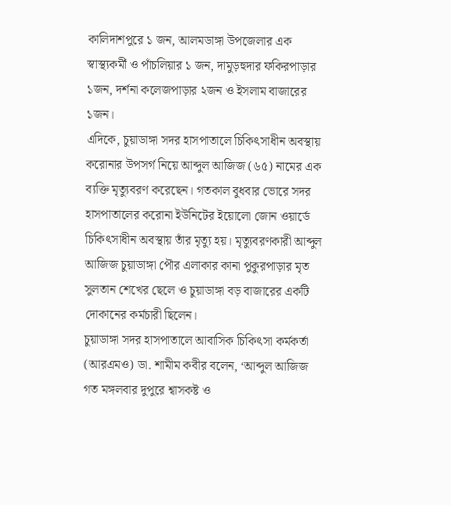কালিদাশপুরে ১ জন, আলমডাঙ্গা উপজেলার এক স্বাস্থ্যকর্মী ও পাঁচলিয়ার ১ জন, দামুড়হুদার ফকিরপাড়ার ১জন, দর্শনা কলেজপাড়ার ২জন ও ইসলাম বাজারের ১জন।
এদিকে, চুয়াডাঙ্গা সদর হাসপাতালে চিকিৎসাধীন অবস্থায় করোনার উপসর্গ নিয়ে আব্দুল আজিজ (৬৫) নামের এক ব্যক্তি মৃত্যুবরণ করেছেন। গতকাল বুধবার ভোরে সদর হাসপাতালের করোনা ইউনিটের ইয়োলো জোন ওয়ার্ডে চিকিৎসাধীন অবস্থায় তাঁর মৃত্যু হয়। মৃত্যুবরণকারী আব্দুল আজিজ চুয়াডাঙ্গা পৌর এলাকার কানা পুকুরপাড়ার মৃত সুলতান শেখের ছেলে ও চুয়াডাঙ্গা বড় বাজারের একটি দোকানের কর্মচারী ছিলেন।
চুয়াডাঙ্গা সদর হাসপাতালে আবাসিক চিকিৎসা কর্মকর্তা (আরএমও) ডা. শামীম কবীর বলেন, ‘আব্দুল আজিজ গত মঙ্গলবার দুপুরে শ্বাসকষ্ট ও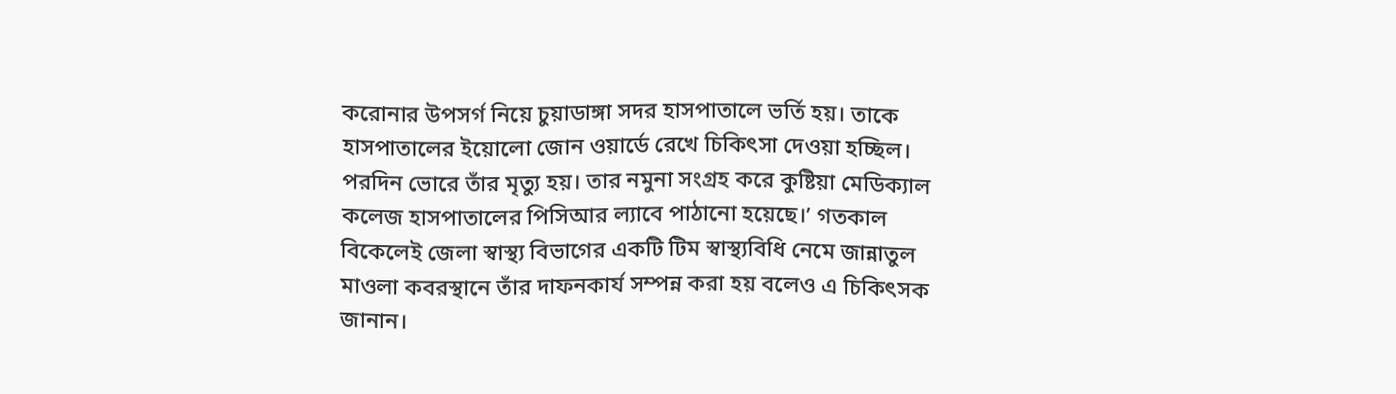করোনার উপসর্গ নিয়ে চুয়াডাঙ্গা সদর হাসপাতালে ভর্তি হয়। তাকে হাসপাতালের ইয়োলো জোন ওয়ার্ডে রেখে চিকিৎসা দেওয়া হচ্ছিল। পরদিন ভোরে তাঁর মৃত্যু হয়। তার নমুনা সংগ্রহ করে কুষ্টিয়া মেডিক্যাল কলেজ হাসপাতালের পিসিআর ল্যাবে পাঠানো হয়েছে।’ গতকাল বিকেলেই জেলা স্বাস্থ্য বিভাগের একটি টিম স্বাস্থ্যবিধি নেমে জান্নাতুল মাওলা কবরস্থানে তাঁর দাফনকার্য সম্পন্ন করা হয় বলেও এ চিকিৎসক জানান।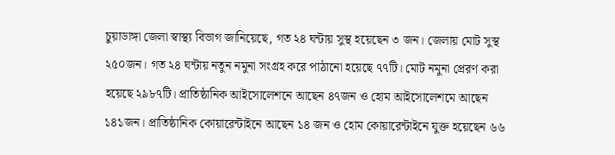চুয়াডাঙ্গা জেলা স্বাস্থ্য বিভাগ জানিয়েছে, গত ২৪ ঘন্টায় সুস্থ হয়েছেন ৩ জন। জেলায় মোট সুস্থ ২৫০জন। গত ২৪ ঘন্টায় নতুন নমুনা সংগ্রহ করে পাঠানো হয়েছে ৭৭টি। মোট নমুনা প্রেরণ করা হয়েছে ২৯৮৭টি। প্রাতিষ্ঠানিক আইসোলেশনে আছেন ৪৭জন ও হোম আইসোলেশমে আছেন ১৪১জন। প্রাতিষ্ঠানিক কোয়ারেন্টাইনে আছেন ১৪ জন ও হোম কোয়ারেন্টাইনে যুক্ত হয়েছেন ৬৬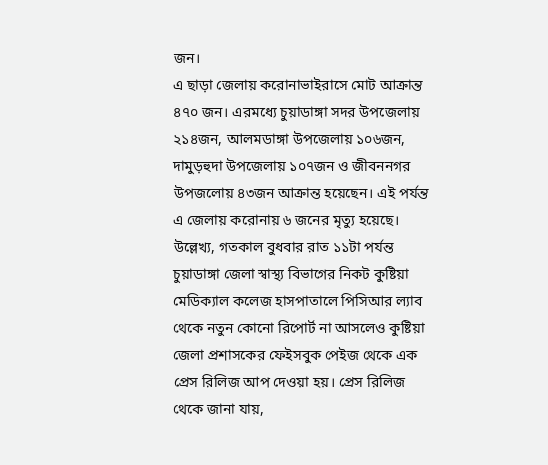জন।
এ ছাড়া জেলায় করোনাভাইরাসে মোট আক্রান্ত ৪৭০ জন। এরমধ্যে চুয়াডাঙ্গা সদর উপজেলায় ২১৪জন, আলমডাঙ্গা উপজেলায় ১০৬জন, দামুড়হুদা উপজেলায় ১০৭জন ও জীবননগর উপজলোয় ৪৩জন আক্রান্ত হয়েছেন। এই পর্যন্ত এ জেলায় করোনায় ৬ জনের মৃত্যু হয়েছে।
উল্লেখ্য, গতকাল বুধবার রাত ১১টা পর্যন্ত চুয়াডাঙ্গা জেলা স্বাস্থ্য বিভাগের নিকট কুষ্টিয়া মেডিক্যাল কলেজ হাসপাতালে পিসিআর ল্যাব থেকে নতুন কোনো রিপোর্ট না আসলেও কুষ্টিয়া জেলা প্রশাসকের ফেইসবুক পেইজ থেকে এক প্রেস রিলিজ আপ দেওয়া হয়। প্রেস রিলিজ থেকে জানা যায়,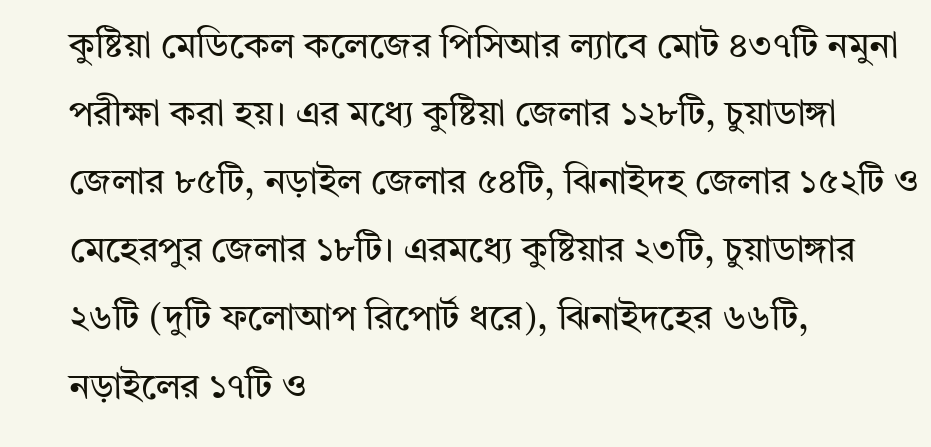কুষ্টিয়া মেডিকেল কলেজের পিসিআর ল্যাবে মোট ৪৩৭টি নমুনা পরীক্ষা করা হয়। এর মধ্যে কুষ্টিয়া জেলার ১২৮টি, চুয়াডাঙ্গা জেলার ৮৫টি, নড়াইল জেলার ৫৪টি, ঝিনাইদহ জেলার ১৫২টি ও মেহেরপুর জেলার ১৮টি। এরমধ্যে কুষ্টিয়ার ২৩টি, চুয়াডাঙ্গার ২৬টি (দুটি ফলোআপ রিপোর্ট ধরে), ঝিনাইদহের ৬৬টি, নড়াইলের ১৭টি ও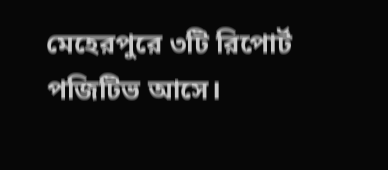মেহেরপুরে ৩টি রিপোর্ট পজিটিভ আসে।